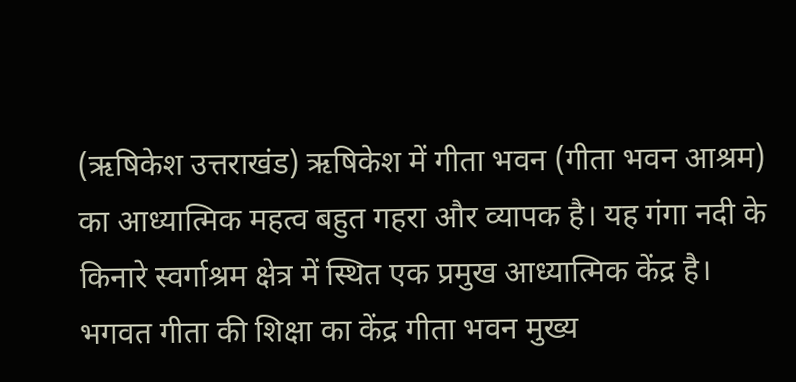(ऋषिकेश उत्तराखंड) ऋषिकेश में गीता भवन (गीता भवन आश्रम) का आध्यात्मिक महत्व बहुत गहरा और व्यापक है। यह गंगा नदी के किनारे स्वर्गाश्रम क्षेत्र में स्थित एक प्रमुख आध्यात्मिक केंद्र है।
भगवत गीता की शिक्षा का केंद्र गीता भवन मुख्य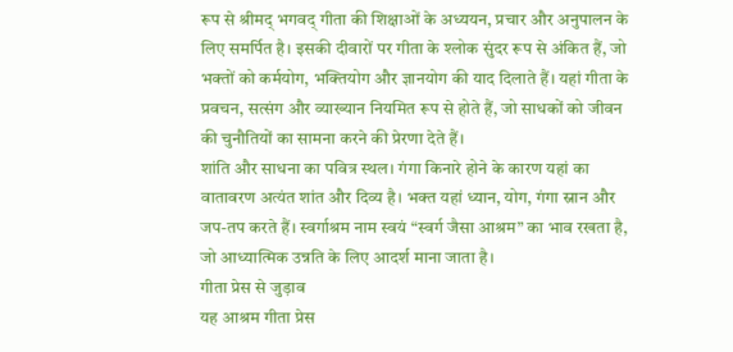रूप से श्रीमद् भगवद् गीता की शिक्षाओं के अध्ययन, प्रचार और अनुपालन के लिए समर्पित है। इसकी दीवारों पर गीता के श्लोक सुंदर रूप से अंकित हैं, जो भक्तों को कर्मयोग, भक्तियोग और ज्ञानयोग की याद दिलाते हैं। यहां गीता के प्रवचन, सत्संग और व्याख्यान नियमित रूप से होते हैं, जो साधकों को जीवन की चुनौतियों का सामना करने की प्रेरणा देते हैं।
शांति और साधना का पवित्र स्थल। गंगा किनारे होने के कारण यहां का वातावरण अत्यंत शांत और दिव्य है। भक्त यहां ध्यान, योग, गंगा स्नान और जप-तप करते हैं। स्वर्गाश्रम नाम स्वयं “स्वर्ग जैसा आश्रम” का भाव रखता है, जो आध्यात्मिक उन्नति के लिए आदर्श माना जाता है।
गीता प्रेस से जुड़ाव
यह आश्रम गीता प्रेस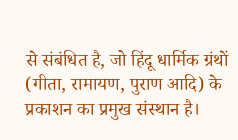से संबंधित है, जो हिंदू धार्मिक ग्रंथों (गीता, रामायण, पुराण आदि) के प्रकाशन का प्रमुख संस्थान है।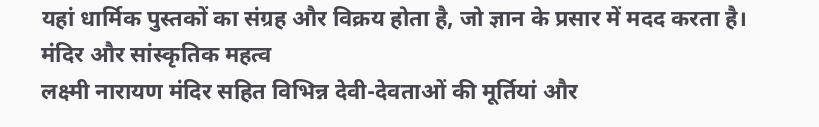यहां धार्मिक पुस्तकों का संग्रह और विक्रय होता है, जो ज्ञान के प्रसार में मदद करता है।
मंदिर और सांस्कृतिक महत्व
लक्ष्मी नारायण मंदिर सहित विभिन्न देवी-देवताओं की मूर्तियां और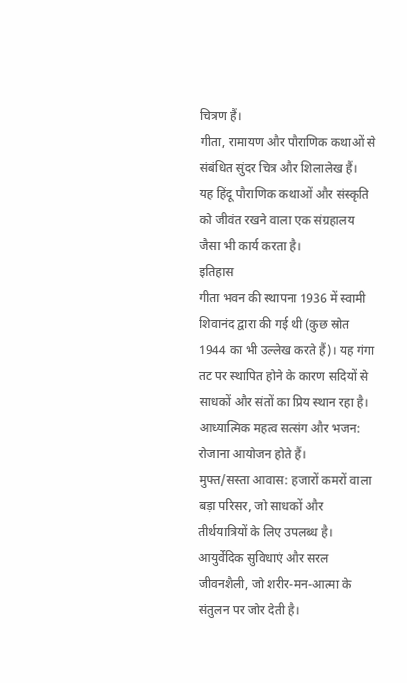चित्रण हैं।
गीता, रामायण और पौराणिक कथाओं से संबंधित सुंदर चित्र और शिलालेख हैं।
यह हिंदू पौराणिक कथाओं और संस्कृति को जीवंत रखने वाला एक संग्रहालय जैसा भी कार्य करता है।
इतिहास
गीता भवन की स्थापना 1936 में स्वामी शिवानंद द्वारा की गई थी (कुछ स्रोत 1944 का भी उल्लेख करते हैं)। यह गंगा तट पर स्थापित होने के कारण सदियों से साधकों और संतों का प्रिय स्थान रहा है।
आध्यात्मिक महत्व सत्संग और भजन: रोजाना आयोजन होते हैं।
मुफ्त/सस्ता आवास: हजारों कमरों वाला बड़ा परिसर, जो साधकों और तीर्थयात्रियों के लिए उपलब्ध है।
आयुर्वेदिक सुविधाएं और सरल जीवनशैली, जो शरीर-मन-आत्मा के संतुलन पर जोर देती है।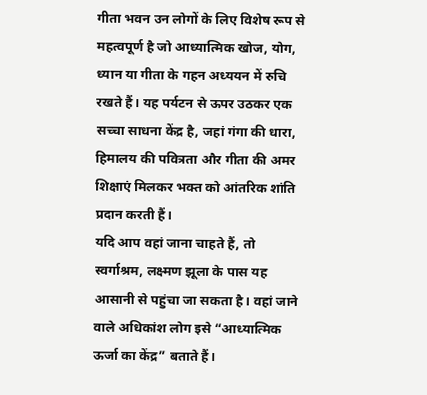गीता भवन उन लोगों के लिए विशेष रूप से महत्वपूर्ण है जो आध्यात्मिक खोज, योग, ध्यान या गीता के गहन अध्ययन में रुचि रखते हैं। यह पर्यटन से ऊपर उठकर एक सच्चा साधना केंद्र है, जहां गंगा की धारा, हिमालय की पवित्रता और गीता की अमर शिक्षाएं मिलकर भक्त को आंतरिक शांति प्रदान करती हैं।
यदि आप वहां जाना चाहते हैं, तो स्वर्गाश्रम, लक्ष्मण झूला के पास यह आसानी से पहुंचा जा सकता है। वहां जाने वाले अधिकांश लोग इसे “आध्यात्मिक ऊर्जा का केंद्र” बताते हैं।